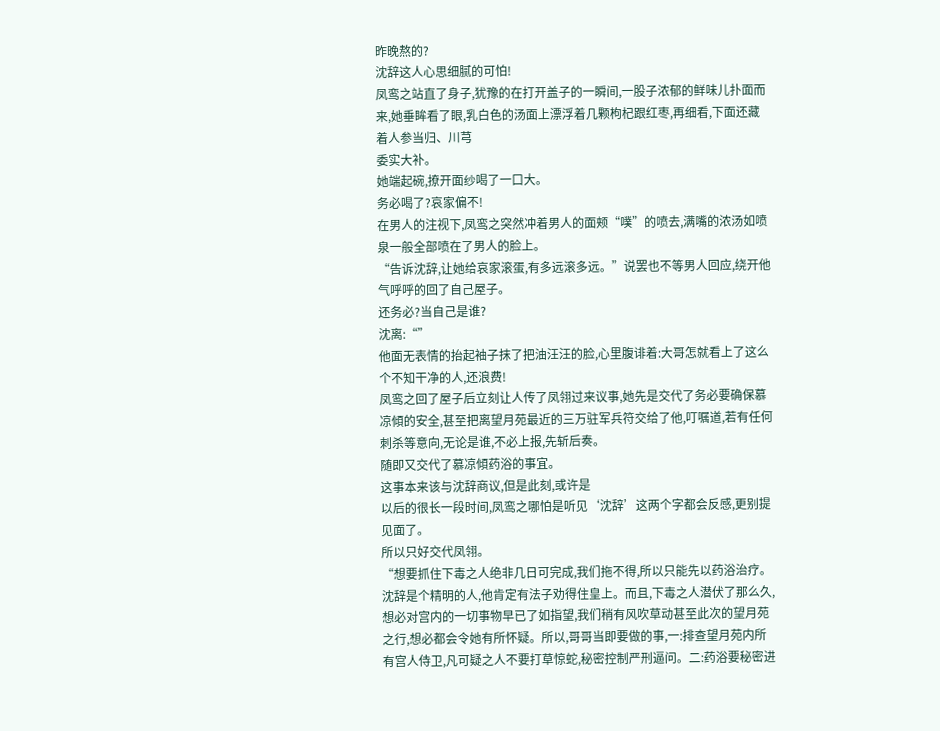昨晚熬的?
沈辞这人心思细腻的可怕!
凤鸾之站直了身子,犹豫的在打开盖子的一瞬间,一股子浓郁的鲜味儿扑面而来,她垂眸看了眼,乳白色的汤面上漂浮着几颗枸杞跟红枣,再细看,下面还藏着人参当归、川芎
委实大补。
她端起碗,撩开面纱喝了一口大。
务必喝了?哀家偏不!
在男人的注视下,凤鸾之突然冲着男人的面颊“噗”的喷去,满嘴的浓汤如喷泉一般全部喷在了男人的脸上。
“告诉沈辞,让她给哀家滚蛋,有多远滚多远。”说罢也不等男人回应,绕开他气呼呼的回了自己屋子。
还务必?当自己是谁?
沈离:“”
他面无表情的抬起袖子抹了把油汪汪的脸,心里腹诽着:大哥怎就看上了这么个不知干净的人,还浪费!
凤鸾之回了屋子后立刻让人传了凤翎过来议事,她先是交代了务必要确保慕凉傾的安全,甚至把离望月苑最近的三万驻军兵符交给了他,叮嘱道,若有任何刺杀等意向,无论是谁,不必上报,先斩后奏。
随即又交代了慕凉傾药浴的事宜。
这事本来该与沈辞商议,但是此刻,或许是
以后的很长一段时间,凤鸾之哪怕是听见‘沈辞’这两个字都会反感,更别提见面了。
所以只好交代凤翎。
“想要抓住下毒之人绝非几日可完成,我们拖不得,所以只能先以药浴治疗。沈辞是个精明的人,他肯定有法子劝得住皇上。而且,下毒之人潜伏了那么久,想必对宫内的一切事物早已了如指望,我们稍有风吹草动甚至此次的望月苑之行,想必都会令她有所怀疑。所以,哥哥当即要做的事,一:排查望月苑内所有宫人侍卫,凡可疑之人不要打草惊蛇,秘密控制严刑逼问。二:药浴要秘密进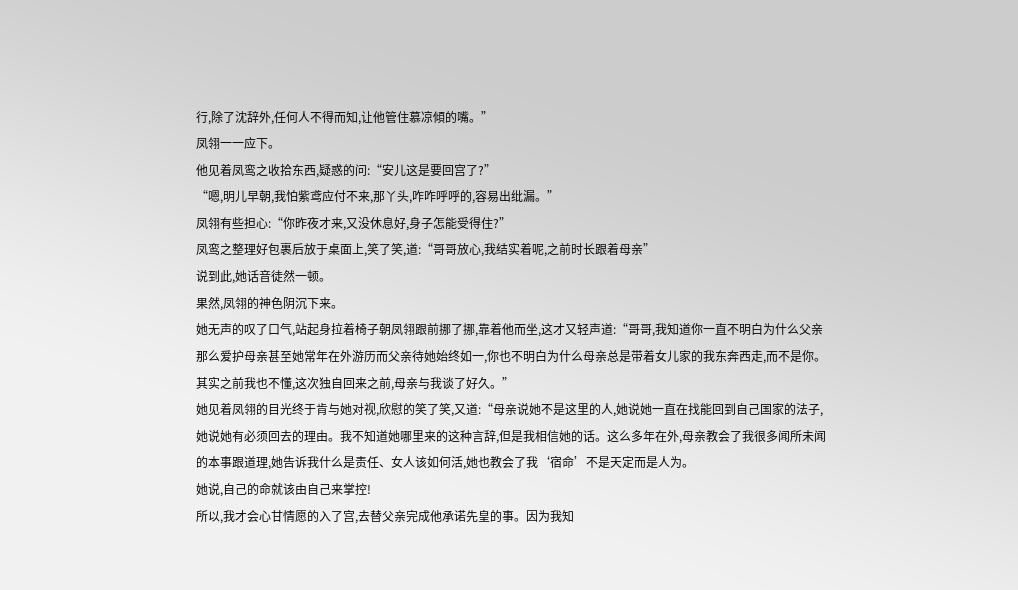行,除了沈辞外,任何人不得而知,让他管住慕凉傾的嘴。”
凤翎一一应下。
他见着凤鸾之收拾东西,疑惑的问:“安儿这是要回宫了?”
“嗯,明儿早朝,我怕紫鸢应付不来,那丫头,咋咋呼呼的,容易出纰漏。”
凤翎有些担心:“你昨夜才来,又没休息好,身子怎能受得住?”
凤鸾之整理好包裹后放于桌面上,笑了笑,道:“哥哥放心,我结实着呢,之前时长跟着母亲”
说到此,她话音徒然一顿。
果然,凤翎的神色阴沉下来。
她无声的叹了口气,站起身拉着椅子朝凤翎跟前挪了挪,靠着他而坐,这才又轻声道:“哥哥,我知道你一直不明白为什么父亲那么爱护母亲甚至她常年在外游历而父亲待她始终如一,你也不明白为什么母亲总是带着女儿家的我东奔西走,而不是你。其实之前我也不懂,这次独自回来之前,母亲与我谈了好久。”
她见着凤翎的目光终于肯与她对视,欣慰的笑了笑,又道:“母亲说她不是这里的人,她说她一直在找能回到自己国家的法子,她说她有必须回去的理由。我不知道她哪里来的这种言辞,但是我相信她的话。这么多年在外,母亲教会了我很多闻所未闻的本事跟道理,她告诉我什么是责任、女人该如何活,她也教会了我‘宿命’不是天定而是人为。
她说,自己的命就该由自己来掌控!
所以,我才会心甘情愿的入了宫,去替父亲完成他承诺先皇的事。因为我知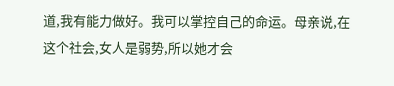道,我有能力做好。我可以掌控自己的命运。母亲说,在这个社会,女人是弱势,所以她才会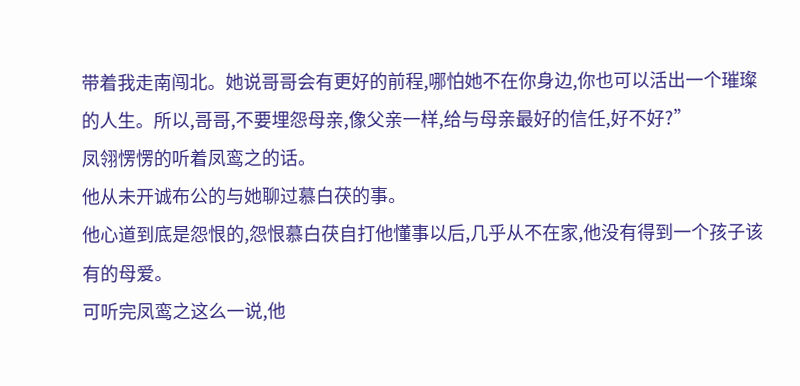带着我走南闯北。她说哥哥会有更好的前程,哪怕她不在你身边,你也可以活出一个璀璨的人生。所以,哥哥,不要埋怨母亲,像父亲一样,给与母亲最好的信任,好不好?”
凤翎愣愣的听着凤鸾之的话。
他从未开诚布公的与她聊过慕白茯的事。
他心道到底是怨恨的,怨恨慕白茯自打他懂事以后,几乎从不在家,他没有得到一个孩子该有的母爱。
可听完凤鸾之这么一说,他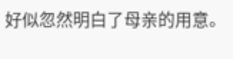好似忽然明白了母亲的用意。